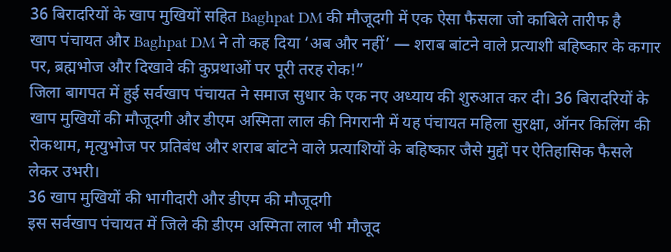36 बिरादरियों के खाप मुखियों सहित Baghpat DM की मौजूदगी में एक ऐसा फैसला जो काबिले तारीफ है
खाप पंचायत और Baghpat DM ने तो कह दिया ‘अब और नहीं’ — शराब बांटने वाले प्रत्याशी बहिष्कार के कगार पर, ब्रह्मभोज और दिखावे की कुप्रथाओं पर पूरी तरह रोक!”
जिला बागपत में हुई सर्वखाप पंचायत ने समाज सुधार के एक नए अध्याय की शुरुआत कर दी। 36 बिरादरियों के खाप मुखियों की मौजूदगी और डीएम अस्मिता लाल की निगरानी में यह पंचायत महिला सुरक्षा, ऑनर किलिंग की रोकथाम, मृत्युभोज पर प्रतिबंध और शराब बांटने वाले प्रत्याशियों के बहिष्कार जैसे मुद्दों पर ऐतिहासिक फैसले लेकर उभरी।
36 खाप मुखियों की भागीदारी और डीएम की मौजूदगी
इस सर्वखाप पंचायत में जिले की डीएम अस्मिता लाल भी मौजूद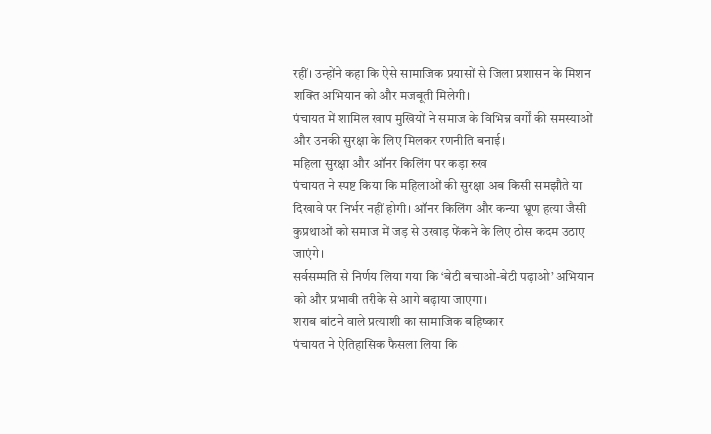रहीं। उन्होंने कहा कि ऐसे सामाजिक प्रयासों से जिला प्रशासन के मिशन शक्ति अभियान को और मजबूती मिलेगी।
पंचायत में शामिल खाप मुखियों ने समाज के विभिन्न वर्गों की समस्याओं और उनकी सुरक्षा के लिए मिलकर रणनीति बनाई।
महिला सुरक्षा और ऑनर किलिंग पर कड़ा रुख
पंचायत ने स्पष्ट किया कि महिलाओं की सुरक्षा अब किसी समझौते या दिखावे पर निर्भर नहीं होगी। ऑनर किलिंग और कन्या भ्रूण हत्या जैसी कुप्रथाओं को समाज में जड़ से उखाड़ फेंकने के लिए ठोस कदम उठाए जाएंगे।
सर्वसम्मति से निर्णय लिया गया कि ‘बेटी बचाओ-बेटी पढ़ाओ’ अभियान को और प्रभावी तरीके से आगे बढ़ाया जाएगा।
शराब बांटने वाले प्रत्याशी का सामाजिक बहिष्कार
पंचायत ने ऐतिहासिक फैसला लिया कि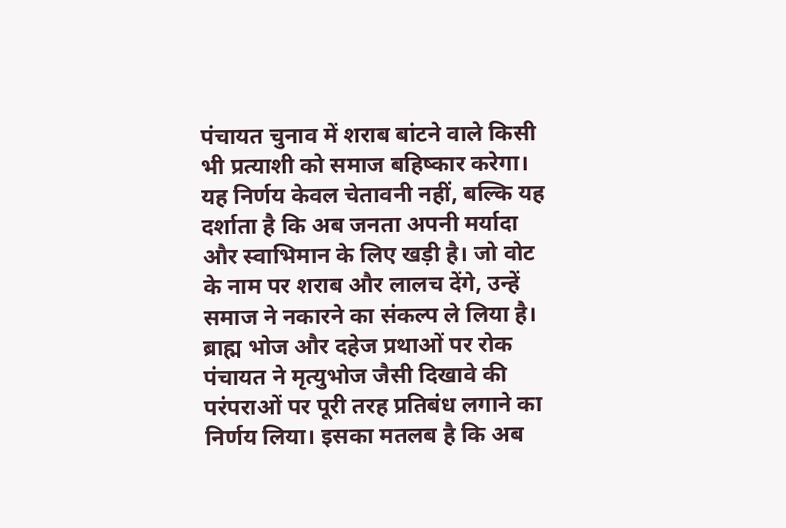पंचायत चुनाव में शराब बांटने वाले किसी भी प्रत्याशी को समाज बहिष्कार करेगा।
यह निर्णय केवल चेतावनी नहीं, बल्कि यह दर्शाता है कि अब जनता अपनी मर्यादा और स्वाभिमान के लिए खड़ी है। जो वोट के नाम पर शराब और लालच देंगे, उन्हें समाज ने नकारने का संकल्प ले लिया है।
ब्राह्म भोज और दहेज प्रथाओं पर रोक
पंचायत ने मृत्युभोज जैसी दिखावे की परंपराओं पर पूरी तरह प्रतिबंध लगाने का निर्णय लिया। इसका मतलब है कि अब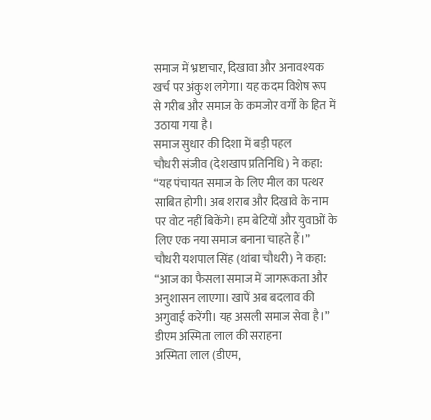समाज में भ्रष्टाचार, दिखावा और अनावश्यक खर्च पर अंकुश लगेगा। यह कदम विशेष रूप से गरीब और समाज के कमजोर वर्गों के हित में उठाया गया है।
समाज सुधार की दिशा में बड़ी पहल
चौधरी संजीव (देशखाप प्रतिनिधि) ने कहा:
“यह पंचायत समाज के लिए मील का पत्थर साबित होगी। अब शराब और दिखावे के नाम पर वोट नहीं बिकेंगे। हम बेटियों और युवाओं के लिए एक नया समाज बनाना चाहते हैं।”
चौधरी यशपाल सिंह (थांबा चौधरी) ने कहा:
“आज का फैसला समाज में जागरूकता और अनुशासन लाएगा। खापें अब बदलाव की अगुवाई करेंगी। यह असली समाज सेवा है।”
डीएम अस्मिता लाल की सराहना
अस्मिता लाल (डीएम,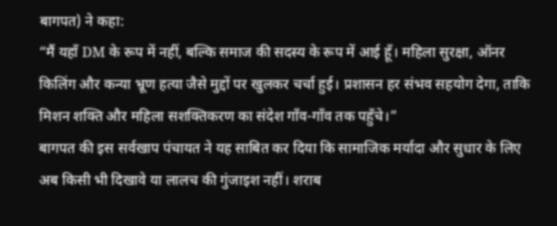बागपत) ने कहा:
“मैं यहाँ DM के रूप में नहीं, बल्कि समाज की सदस्य के रूप में आई हूँ। महिला सुरक्षा, ऑनर किलिंग और कन्या भ्रूण हत्या जैसे मुद्दों पर खुलकर चर्चा हुई। प्रशासन हर संभव सहयोग देगा, ताकि मिशन शक्ति और महिला सशक्तिकरण का संदेश गाँव-गाँव तक पहुँचे।”
बागपत की इस सर्वखाप पंचायत ने यह साबित कर दिया कि सामाजिक मर्यादा और सुधार के लिए अब किसी भी दिखावे या लालच की गुंजाइश नहीं। शराब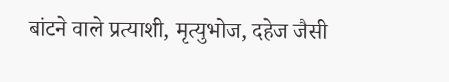बांटने वाले प्रत्याशी, मृत्युभोज, दहेज जैसी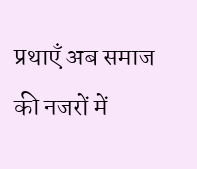प्रथाएँ अब समाज की नजरों में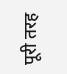पूरी तरह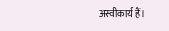अस्वीकार्य हैं।